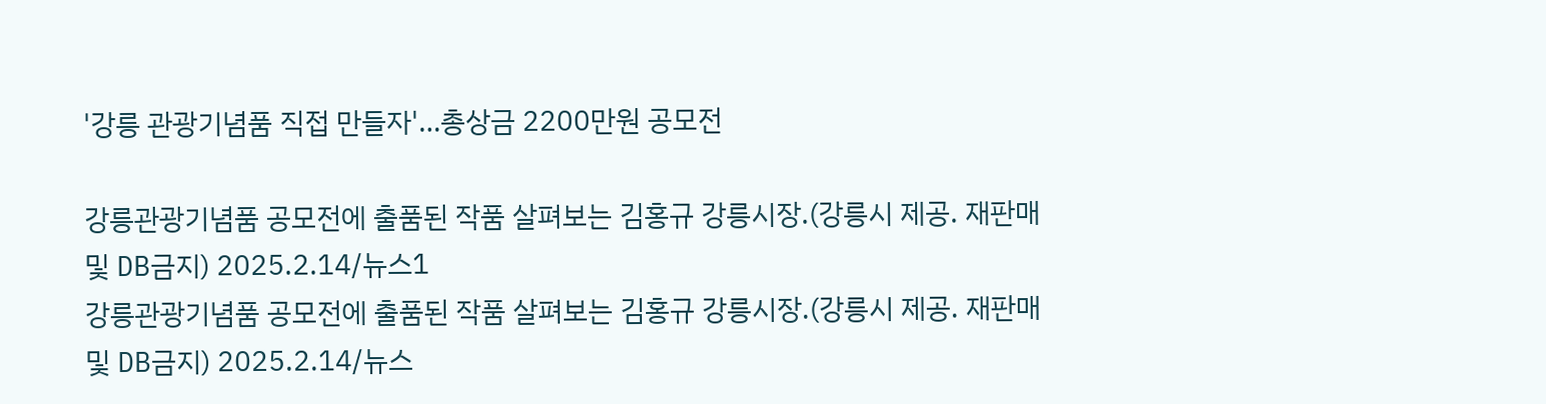'강릉 관광기념품 직접 만들자'…총상금 2200만원 공모전

강릉관광기념품 공모전에 출품된 작품 살펴보는 김홍규 강릉시장.(강릉시 제공. 재판매 및 DB금지) 2025.2.14/뉴스1
강릉관광기념품 공모전에 출품된 작품 살펴보는 김홍규 강릉시장.(강릉시 제공. 재판매 및 DB금지) 2025.2.14/뉴스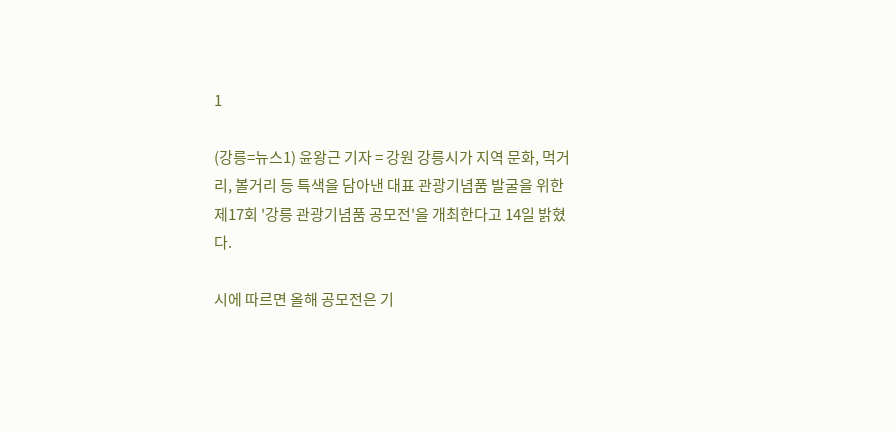1

(강릉=뉴스1) 윤왕근 기자 = 강원 강릉시가 지역 문화, 먹거리, 볼거리 등 특색을 담아낸 대표 관광기념품 발굴을 위한 제17회 '강릉 관광기념품 공모전'을 개최한다고 14일 밝혔다.

시에 따르면 올해 공모전은 기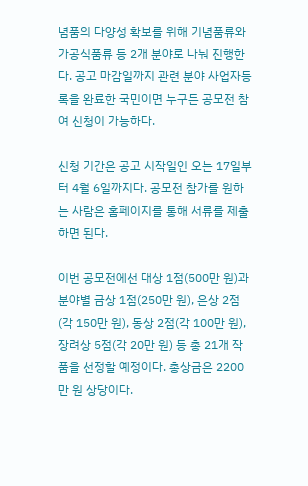념품의 다양성 확보를 위해 기념품류와 가공식품류 등 2개 분야로 나눠 진행한다. 공고 마감일까지 관련 분야 사업자등록을 완료한 국민이면 누구든 공모전 참여 신청이 가능하다.

신청 기간은 공고 시작일인 오는 17일부터 4월 6일까지다. 공모전 참가를 원하는 사람은 홈페이지를 통해 서류를 제출하면 된다.

이번 공모전에선 대상 1점(500만 원)과 분야별 금상 1점(250만 원), 은상 2점(각 150만 원), 동상 2점(각 100만 원), 장려상 5점(각 20만 원) 등 총 21개 작품을 선정할 예정이다. 총상금은 2200만 원 상당이다.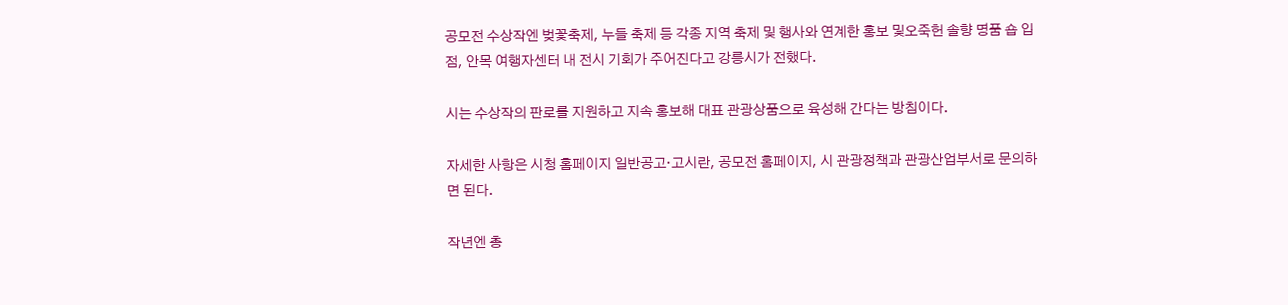공모전 수상작엔 벚꽃축제, 누들 축제 등 각종 지역 축제 및 행사와 연계한 홍보 및오죽헌 솔향 명품 숍 입점, 안목 여행자센터 내 전시 기회가 주어진다고 강릉시가 전했다.

시는 수상작의 판로를 지원하고 지속 홍보해 대표 관광상품으로 육성해 간다는 방침이다.

자세한 사항은 시청 홈페이지 일반공고·고시란, 공모전 홈페이지, 시 관광정책과 관광산업부서로 문의하면 된다.

작년엔 총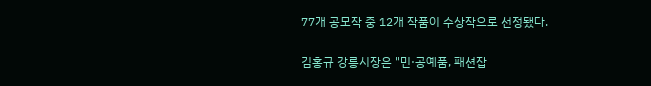77개 공모작 중 12개 작품이 수상작으로 선정됐다.

김홍규 강릉시장은 "민·공예품, 패션잡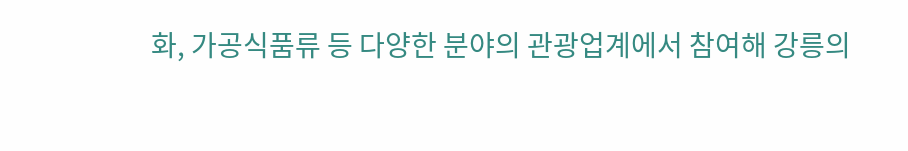화, 가공식품류 등 다양한 분야의 관광업계에서 참여해 강릉의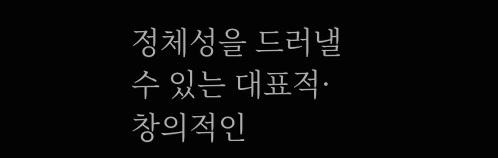정체성을 드러낼 수 있는 대표적·창의적인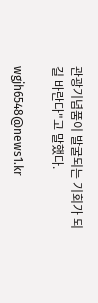관광기념품이 발굴되는 기회가 되길 바란다"고 말했다.

wgjh6548@news1.kr